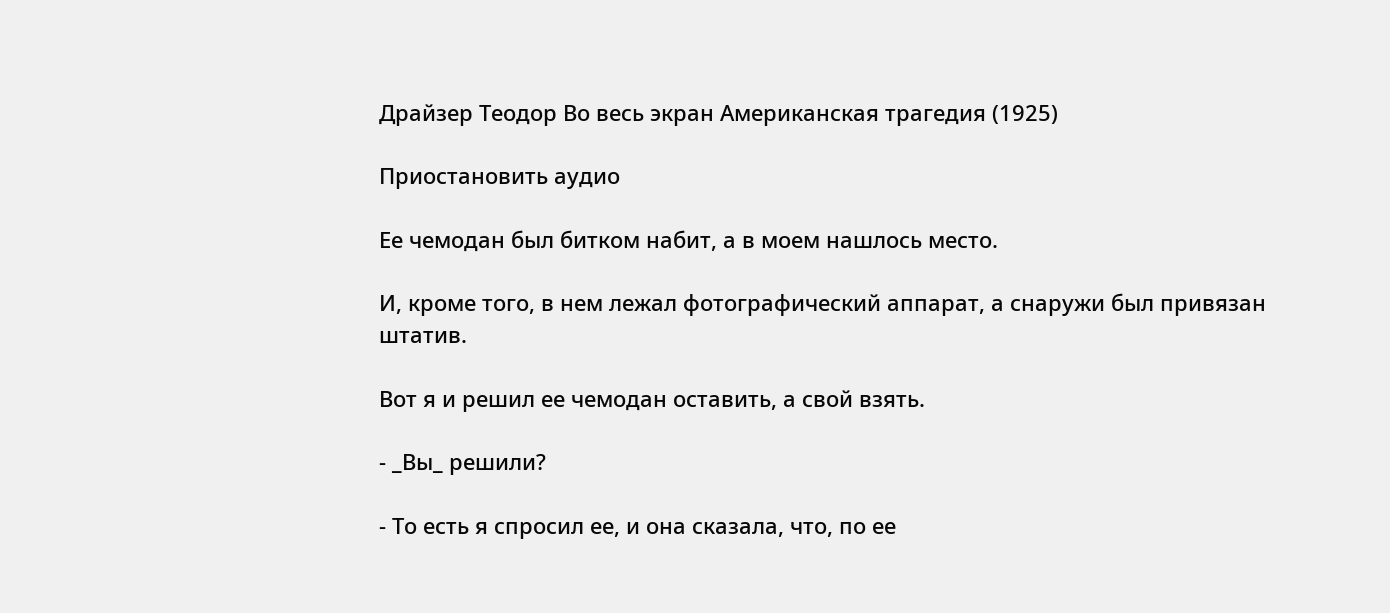Драйзер Теодор Во весь экран Американская трагедия (1925)

Приостановить аудио

Ее чемодан был битком набит, а в моем нашлось место.

И, кроме того, в нем лежал фотографический аппарат, а снаружи был привязан штатив.

Вот я и решил ее чемодан оставить, а свой взять.

- _Вы_ решили?

- То есть я спросил ее, и она сказала, что, по ее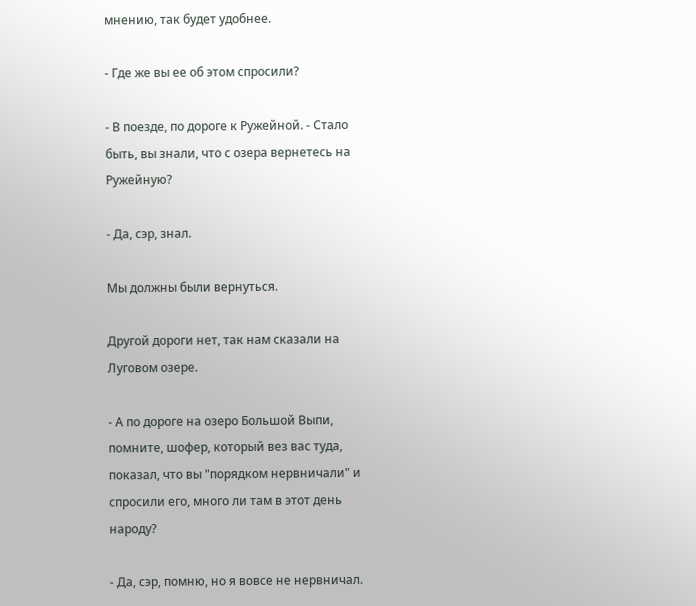мнению, так будет удобнее.

- Где же вы ее об этом спросили?

- В поезде, по дороге к Ружейной. - Стало быть, вы знали, что с озера вернетесь на Ружейную?

- Да, сэр, знал.

Мы должны были вернуться.

Другой дороги нет, так нам сказали на Луговом озере.

- А по дороге на озеро Большой Выпи, помните, шофер, который вез вас туда, показал, что вы "порядком нервничали" и спросили его, много ли там в этот день народу?

- Да, сэр, помню, но я вовсе не нервничал.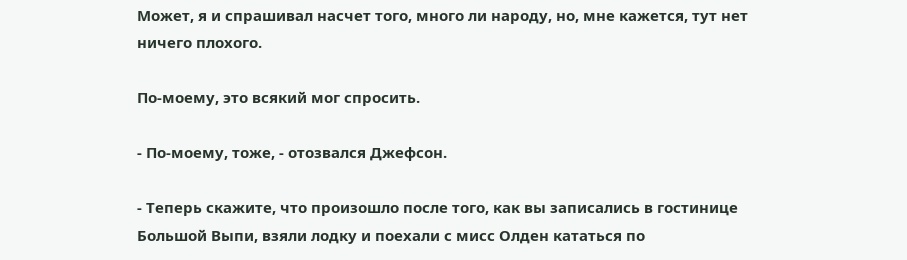Может, я и спрашивал насчет того, много ли народу, но, мне кажется, тут нет ничего плохого.

По-моему, это всякий мог спросить.

- По-моему, тоже, - отозвался Джефсон.

- Теперь скажите, что произошло после того, как вы записались в гостинице Большой Выпи, взяли лодку и поехали с мисс Олден кататься по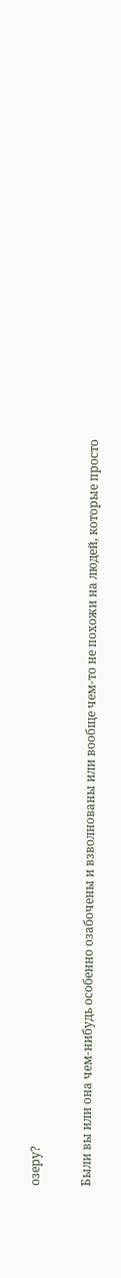озеру?

Были вы или она чем-нибудь особенно озабочены и взволнованы или вообще чем-то не похожи на людей, которые просто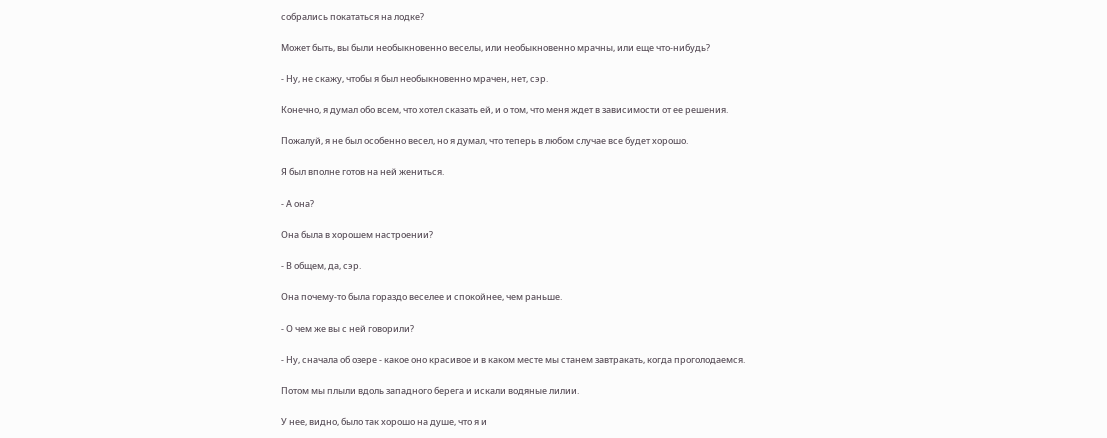собрались покататься на лодке?

Может быть, вы были необыкновенно веселы, или необыкновенно мрачны, или еще что-нибудь?

- Ну, не скажу, чтобы я был необыкновенно мрачен, нет, сэр.

Конечно, я думал обо всем, что хотел сказать ей, и о том, что меня ждет в зависимости от ее решения.

Пожалуй, я не был особенно весел, но я думал, что теперь в любом случае все будет хорошо.

Я был вполне готов на ней жениться.

- А она?

Она была в хорошем настроении?

- В общем, да, сэр.

Она почему-то была гораздо веселее и спокойнее, чем раньше.

- О чем же вы с ней говорили?

- Ну, сначала об озере - какое оно красивое и в каком месте мы станем завтракать, когда проголодаемся.

Потом мы плыли вдоль западного берега и искали водяные лилии.

У нее, видно, было так хорошо на душе, что я и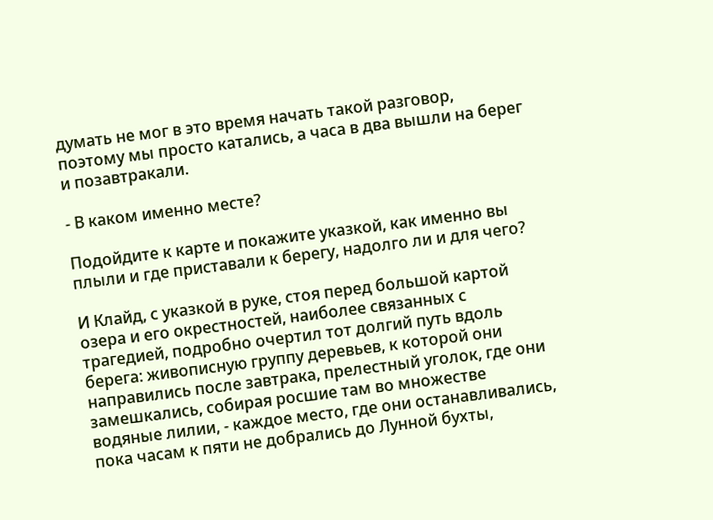думать не мог в это время начать такой разговор, поэтому мы просто катались, а часа в два вышли на берег и позавтракали.

- В каком именно месте?

Подойдите к карте и покажите указкой, как именно вы плыли и где приставали к берегу, надолго ли и для чего?

И Клайд, с указкой в руке, стоя перед большой картой озера и его окрестностей, наиболее связанных с трагедией, подробно очертил тот долгий путь вдоль берега: живописную группу деревьев, к которой они направились после завтрака, прелестный уголок, где они замешкались, собирая росшие там во множестве водяные лилии, - каждое место, где они останавливались, пока часам к пяти не добрались до Лунной бухты,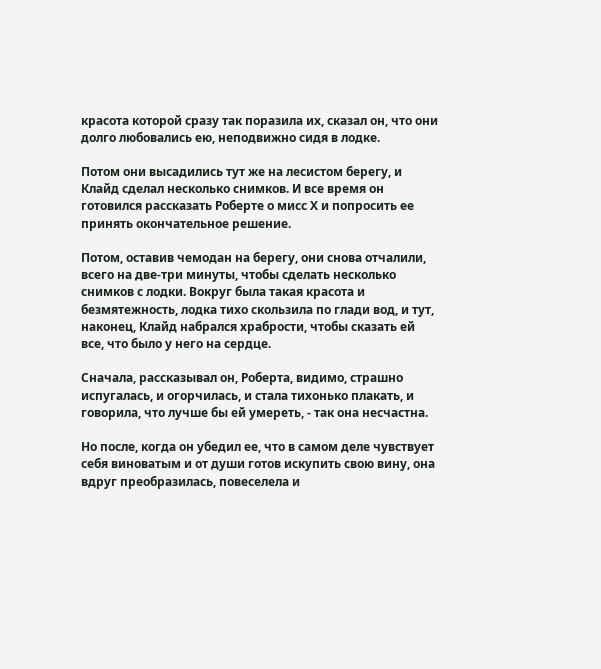красота которой сразу так поразила их, сказал он, что они долго любовались ею, неподвижно сидя в лодке.

Потом они высадились тут же на лесистом берегу, и Клайд сделал несколько снимков. И все время он готовился рассказать Роберте о мисс Х и попросить ее принять окончательное решение.

Потом, оставив чемодан на берегу, они снова отчалили, всего на две-три минуты, чтобы сделать несколько снимков с лодки. Вокруг была такая красота и безмятежность, лодка тихо скользила по глади вод, и тут, наконец, Клайд набрался храбрости, чтобы сказать ей все, что было у него на сердце.

Сначала, рассказывал он, Роберта, видимо, страшно испугалась, и огорчилась, и стала тихонько плакать, и говорила, что лучше бы ей умереть, - так она несчастна.

Но после, когда он убедил ее, что в самом деле чувствует себя виноватым и от души готов искупить свою вину, она вдруг преобразилась, повеселела и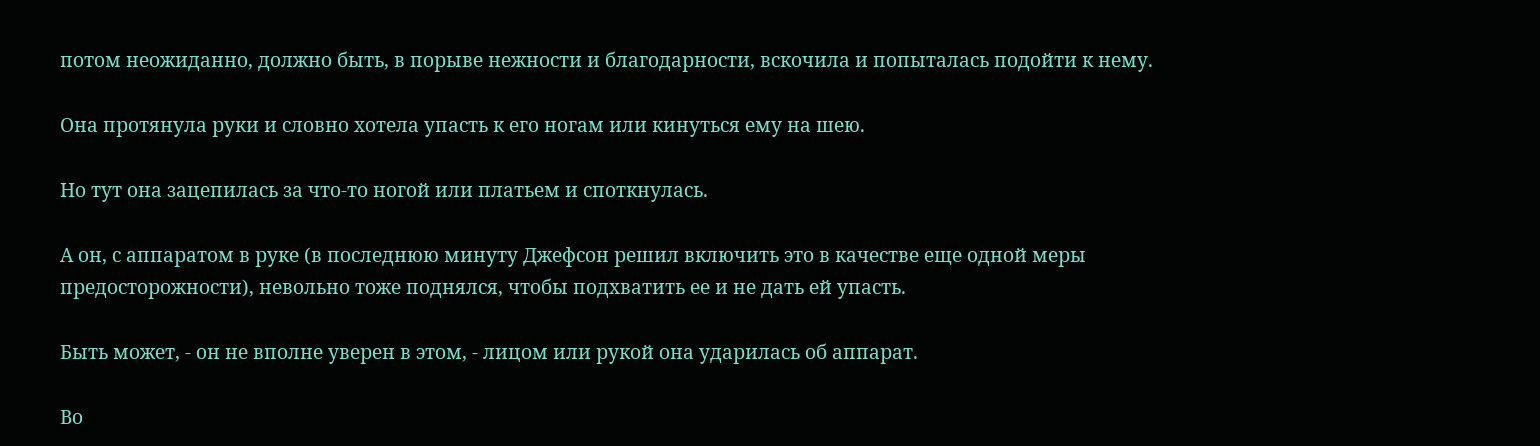потом неожиданно, должно быть, в порыве нежности и благодарности, вскочила и попыталась подойти к нему.

Она протянула руки и словно хотела упасть к его ногам или кинуться ему на шею.

Но тут она зацепилась за что-то ногой или платьем и споткнулась.

А он, с аппаратом в руке (в последнюю минуту Джефсон решил включить это в качестве еще одной меры предосторожности), невольно тоже поднялся, чтобы подхватить ее и не дать ей упасть.

Быть может, - он не вполне уверен в этом, - лицом или рукой она ударилась об аппарат.

Во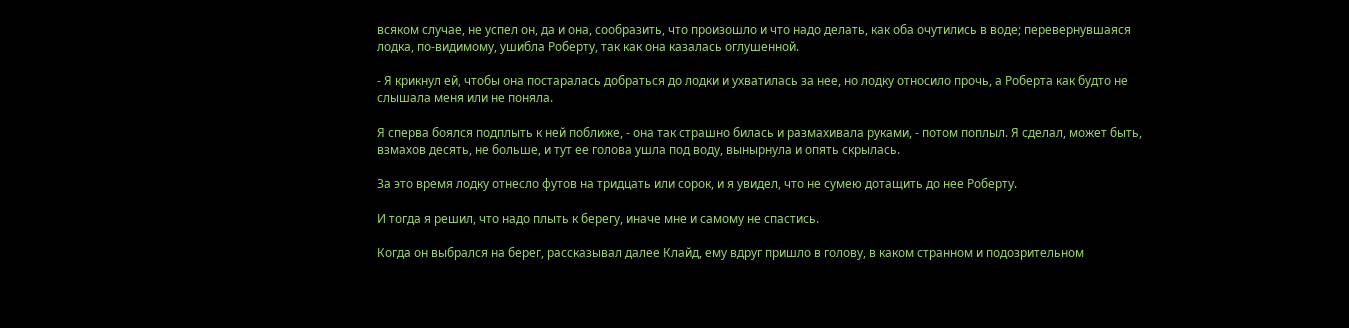всяком случае, не успел он, да и она, сообразить, что произошло и что надо делать, как оба очутились в воде; перевернувшаяся лодка, по-видимому, ушибла Роберту, так как она казалась оглушенной.

- Я крикнул ей, чтобы она постаралась добраться до лодки и ухватилась за нее, но лодку относило прочь, а Роберта как будто не слышала меня или не поняла.

Я сперва боялся подплыть к ней поближе, - она так страшно билась и размахивала руками, - потом поплыл. Я сделал, может быть, взмахов десять, не больше, и тут ее голова ушла под воду, вынырнула и опять скрылась.

За это время лодку отнесло футов на тридцать или сорок, и я увидел, что не сумею дотащить до нее Роберту.

И тогда я решил, что надо плыть к берегу, иначе мне и самому не спастись.

Когда он выбрался на берег, рассказывал далее Клайд, ему вдруг пришло в голову, в каком странном и подозрительном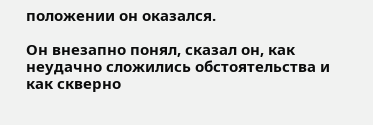положении он оказался.

Он внезапно понял, сказал он, как неудачно сложились обстоятельства и как скверно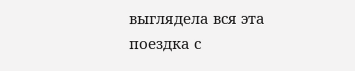выглядела вся эта поездка с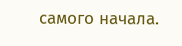самого начала.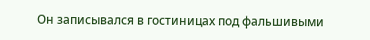Он записывался в гостиницах под фальшивыми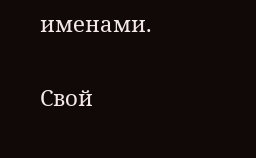именами.

Свой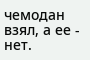чемодан взял, а ее - нет.